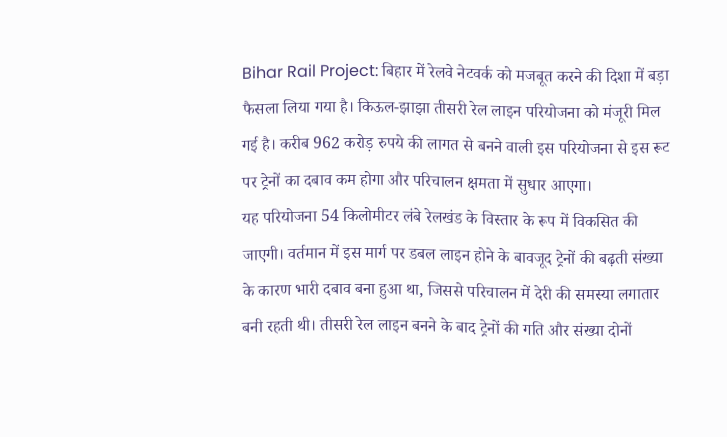Bihar Rail Project: बिहार में रेलवे नेटवर्क को मजबूत करने की दिशा में बड़ा फैसला लिया गया है। किऊल-झाझा तीसरी रेल लाइन परियोजना को मंजूरी मिल गई है। करीब 962 करोड़ रुपये की लागत से बनने वाली इस परियोजना से इस रूट पर ट्रेनों का दबाव कम होगा और परिचालन क्षमता में सुधार आएगा।
यह परियोजना 54 किलोमीटर लंबे रेलखंड के विस्तार के रूप में विकसित की जाएगी। वर्तमान में इस मार्ग पर डबल लाइन होने के बावजूद ट्रेनों की बढ़ती संख्या के कारण भारी दबाव बना हुआ था, जिससे परिचालन में देरी की समस्या लगातार बनी रहती थी। तीसरी रेल लाइन बनने के बाद ट्रेनों की गति और संख्या दोनों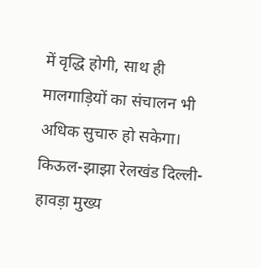में वृद्धि होगी, साथ ही मालगाड़ियों का संचालन भी अधिक सुचारु हो सकेगा।
किऊल-झाझा रेलखंड दिल्ली-हावड़ा मुख्य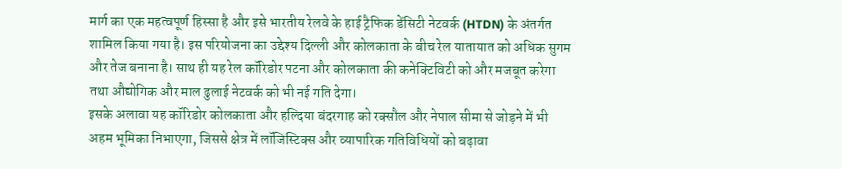मार्ग का एक महत्वपूर्ण हिस्सा है और इसे भारतीय रेलवे के हाई ट्रैफिक डेंसिटी नेटवर्क (HTDN) के अंतर्गत शामिल किया गया है। इस परियोजना का उद्देश्य दिल्ली और कोलकाता के बीच रेल यातायात को अधिक सुगम और तेज बनाना है। साथ ही यह रेल कॉरिडोर पटना और कोलकाता की कनेक्टिविटी को और मजबूत करेगा तथा औद्योगिक और माल ढुलाई नेटवर्क को भी नई गति देगा।
इसके अलावा यह कॉरिडोर कोलकाता और हल्दिया बंदरगाह को रक्सौल और नेपाल सीमा से जोड़ने में भी अहम भूमिका निभाएगा, जिससे क्षेत्र में लॉजिस्टिक्स और व्यापारिक गतिविधियों को बढ़ावा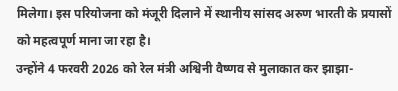मिलेगा। इस परियोजना को मंजूरी दिलाने में स्थानीय सांसद अरुण भारती के प्रयासों को महत्वपूर्ण माना जा रहा है।
उन्होंने 4 फरवरी 2026 को रेल मंत्री अश्विनी वैष्णव से मुलाकात कर झाझा-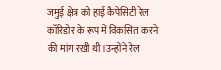जमुई क्षेत्र को हाई कैपेसिटी रेल कॉरिडोर के रूप में विकसित करने की मांग रखी थी।उन्होंने रेल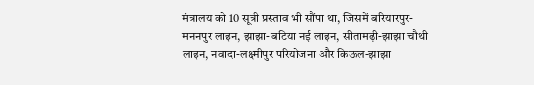मंत्रालय को 10 सूत्री प्रस्ताव भी सौंपा था, जिसमें बरियारपुर-मननपुर लाइन, झाझा-बटिया नई लाइन, सीतामढ़ी-झाझा चौथी लाइन, नवादा-लक्ष्मीपुर परियोजना और किऊल-झाझा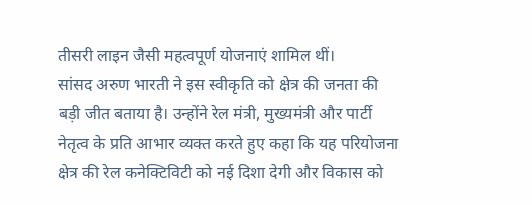तीसरी लाइन जैसी महत्वपूर्ण योजनाएं शामिल थीं।
सांसद अरुण भारती ने इस स्वीकृति को क्षेत्र की जनता की बड़ी जीत बताया है। उन्होंने रेल मंत्री, मुख्यमंत्री और पार्टी नेतृत्व के प्रति आभार व्यक्त करते हुए कहा कि यह परियोजना क्षेत्र की रेल कनेक्टिविटी को नई दिशा देगी और विकास को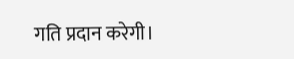गति प्रदान करेगी।